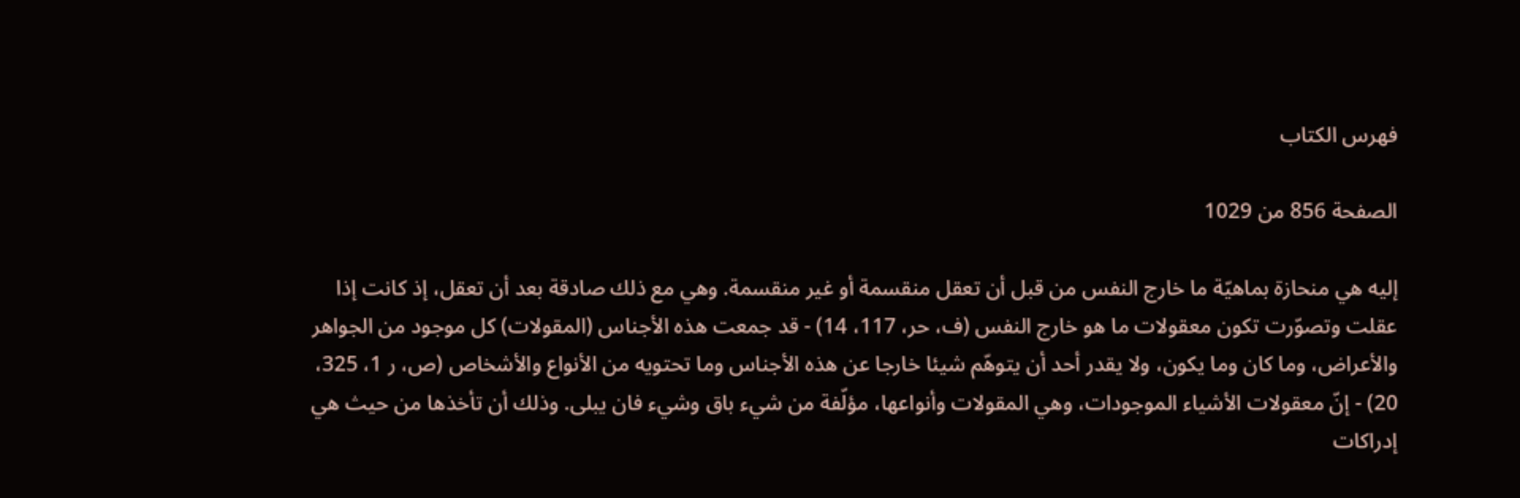فهرس الكتاب

الصفحة 856 من 1029

إليه هي منحازة بماهيّة ما خارج النفس من قبل أن تعقل منقسمة أو غير منقسمة. وهي مع ذلك صادقة بعد أن تعقل، إذ كانت إذا عقلت وتصوّرت تكون معقولات ما هو خارج النفس (ف، حر، 117، 14) - قد جمعت هذه الأجناس (المقولات) كل موجود من الجواهر والأعراض، وما كان وما يكون، ولا يقدر أحد أن يتوهّم شيئا خارجا عن هذه الأجناس وما تحتويه من الأنواع والأشخاص (ص، ر 1، 325، 20) - إنّ معقولات الأشياء الموجودات، وهي المقولات وأنواعها، مؤلّفة من شيء باق وشيء فان يبلى. وذلك أن تأخذها من حيث هي إدراكات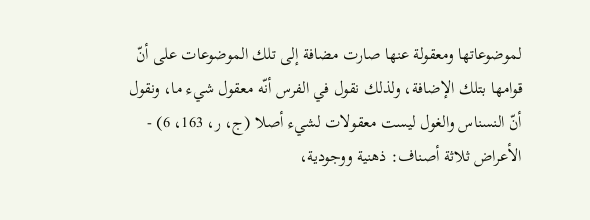لموضوعاتها ومعقولة عنها صارت مضافة إلى تلك الموضوعات على أنّ قوامها بتلك الإضافة، ولذلك نقول في الفرس أنّه معقول شيء ما، ونقول أنّ النسناس والغول ليست معقولات لشيء أصلا (ج، ر، 163، 6) - الأعراض ثلاثة أصناف: ذهنية ووجودية،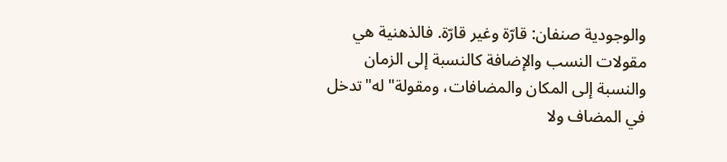والوجودية صنفان: قارّة وغير قارّة. فالذهنية هي مقولات النسب والإضافة كالنسبة إلى الزمان والنسبة إلى المكان والمضافات، ومقولة"له"تدخل في المضاف ولا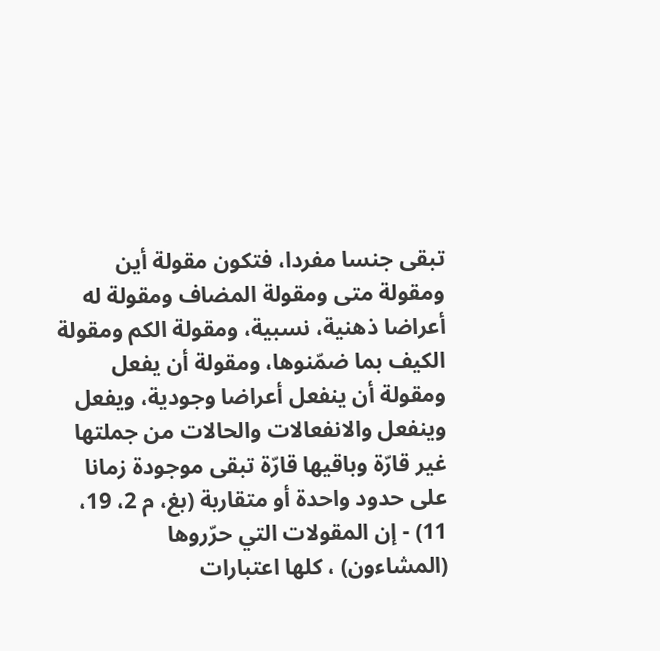تبقى جنسا مفردا، فتكون مقولة أين ومقولة متى ومقولة المضاف ومقولة له أعراضا ذهنية، نسبية، ومقولة الكم ومقولة الكيف بما ضمّنوها، ومقولة أن يفعل ومقولة أن ينفعل أعراضا وجودية، ويفعل وينفعل والانفعالات والحالات من جملتها غير قارّة وباقيها قارّة تبقى موجودة زمانا على حدود واحدة أو متقاربة (بغ، م 2، 19، 11) - إن المقولات التي حرّروها (المشاءون) ، كلها اعتبارات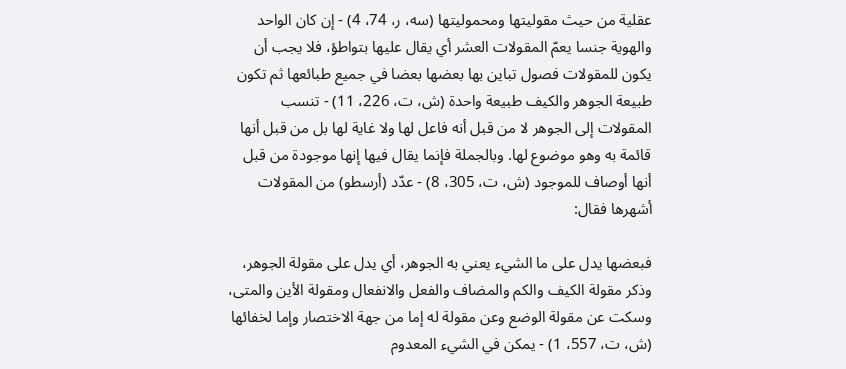عقلية من حيث مقوليتها ومحموليتها (سه، ر، 74، 4) - إن كان الواحد والهوية جنسا يعمّ المقولات العشر أي يقال عليها بتواطؤ، فلا يجب أن يكون للمقولات فصول تباين بها بعضها بعضا في جميع طبائعها ثم تكون طبيعة الجوهر والكيف طبيعة واحدة (ش، ت، 226، 11) - تنسب المقولات إلى الجوهر لا من قبل أنه فاعل لها ولا غاية لها بل من قبل أنها قائمة به وهو موضوع لها. وبالجملة فإنما يقال فيها إنها موجودة من قبل أنها أوصاف للموجود (ش، ت، 305، 8) - عدّد (أرسطو) من المقولات أشهرها فقال:

فبعضها يدل على ما الشيء يعني به الجوهر، أي يدل على مقولة الجوهر، وذكر مقولة الكيف والكم والمضاف والفعل والانفعال ومقولة الأين والمتى، وسكت عن مقولة الوضع وعن مقولة له إما من جهة الاختصار وإما لخفائها (ش، ت، 557، 1) - يمكن في الشيء المعدوم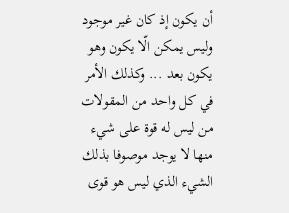أن يكون إذ كان غير موجود وليس يمكن الّا يكون وهو يكون بعد ... وكذلك الأمر في كل واحد من المقولات من ليس له قوة على شيء منها لا يوجد موصوفا بذلك الشيء الذي ليس هو قوى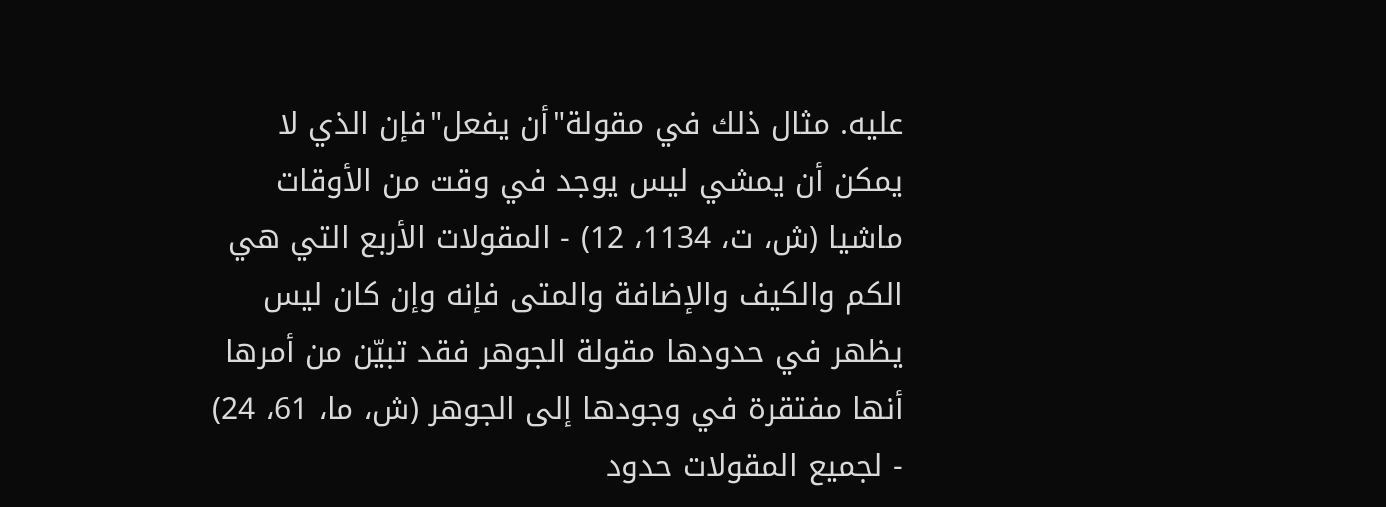عليه. مثال ذلك في مقولة"أن يفعل"فإن الذي لا يمكن أن يمشي ليس يوجد في وقت من الأوقات ماشيا (ش، ت، 1134، 12) - المقولات الأربع التي هي الكم والكيف والإضافة والمتى فإنه وإن كان ليس يظهر في حدودها مقولة الجوهر فقد تبيّن من أمرها أنها مفتقرة في وجودها إلى الجوهر (ش، ما، 61، 24) - لجميع المقولات حدود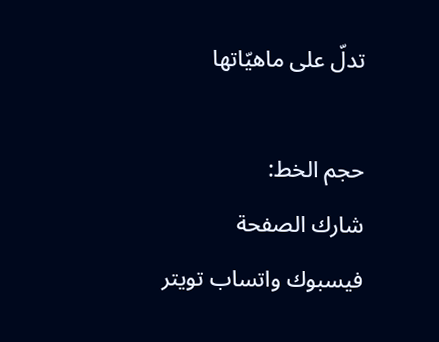تدلّ على ماهيّاتها

حجم الخط:
شارك الصفحة
فيسبوك واتساب تويتر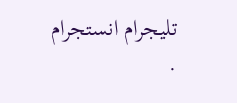تليجرام انستجرام
.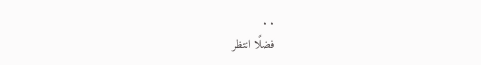. .
فضلًا انتظر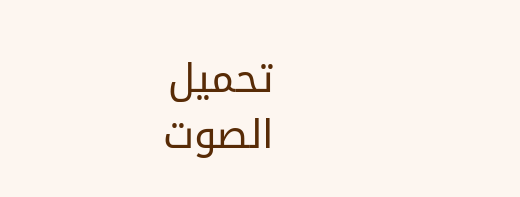تحميل الصوت